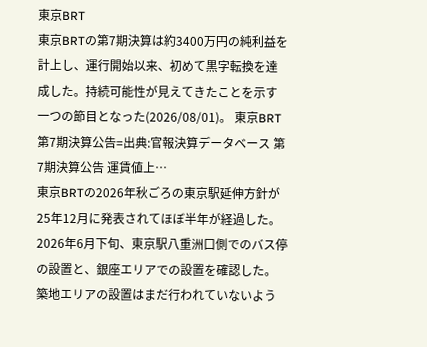東京BRT
東京BRTの第7期決算は約3400万円の純利益を計上し、運行開始以来、初めて黒字転換を達成した。持続可能性が見えてきたことを示す一つの節目となった(2026/08/01)。 東京BRT第7期決算公告=出典:官報決算データベース 第7期決算公告 運賃値上…
東京BRTの2026年秋ごろの東京駅延伸方針が25年12月に発表されてほぼ半年が経過した。2026年6月下旬、東京駅八重洲口側でのバス停の設置と、銀座エリアでの設置を確認した。築地エリアの設置はまだ行われていないよう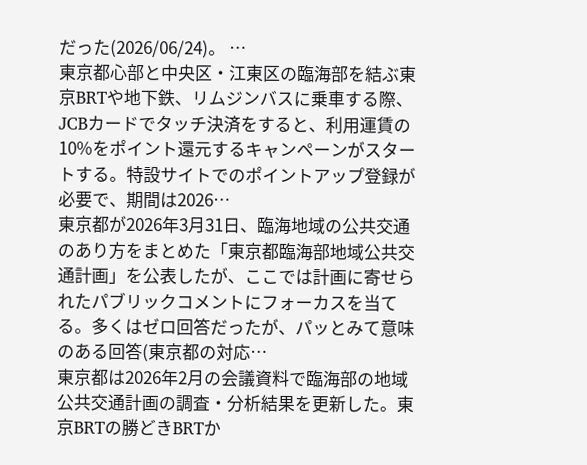だった(2026/06/24)。 …
東京都心部と中央区・江東区の臨海部を結ぶ東京BRTや地下鉄、リムジンバスに乗車する際、JCBカードでタッチ決済をすると、利用運賃の10%をポイント還元するキャンペーンがスタートする。特設サイトでのポイントアップ登録が必要で、期間は2026…
東京都が2026年3月31日、臨海地域の公共交通のあり方をまとめた「東京都臨海部地域公共交通計画」を公表したが、ここでは計画に寄せられたパブリックコメントにフォーカスを当てる。多くはゼロ回答だったが、パッとみて意味のある回答(東京都の対応…
東京都は2026年2月の会議資料で臨海部の地域公共交通計画の調査・分析結果を更新した。東京BRTの勝どきBRTか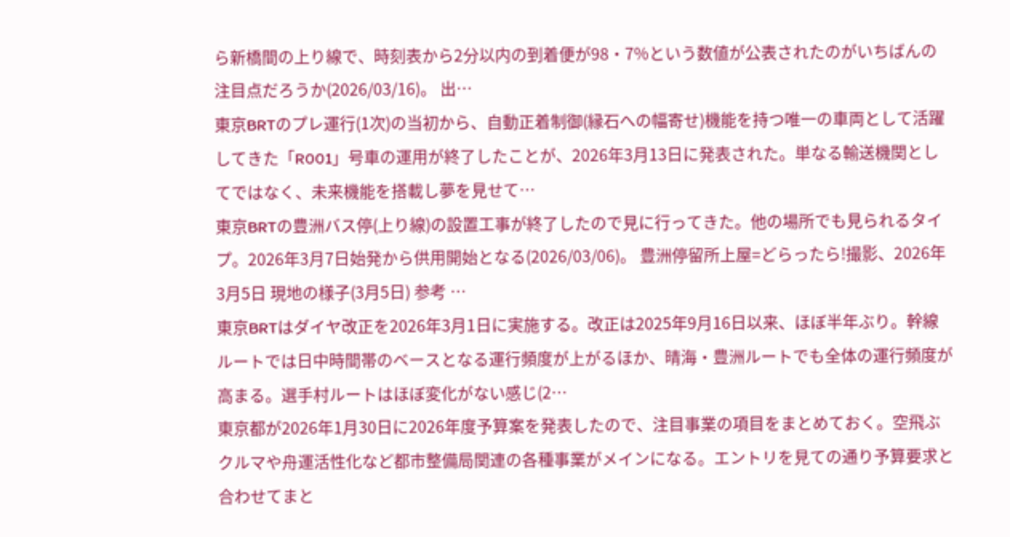ら新橋間の上り線で、時刻表から2分以内の到着便が98・7%という数値が公表されたのがいちばんの注目点だろうか(2026/03/16)。 出…
東京BRTのプレ運行(1次)の当初から、自動正着制御(縁石への幅寄せ)機能を持つ唯一の車両として活躍してきた「R001」号車の運用が終了したことが、2026年3月13日に発表された。単なる輸送機関としてではなく、未来機能を搭載し夢を見せて…
東京BRTの豊洲バス停(上り線)の設置工事が終了したので見に行ってきた。他の場所でも見られるタイプ。2026年3月7日始発から供用開始となる(2026/03/06)。 豊洲停留所上屋=どらったら!撮影、2026年3月5日 現地の様子(3月5日) 参考 …
東京BRTはダイヤ改正を2026年3月1日に実施する。改正は2025年9月16日以来、ほぼ半年ぶり。幹線ルートでは日中時間帯のベースとなる運行頻度が上がるほか、晴海・豊洲ルートでも全体の運行頻度が高まる。選手村ルートはほぼ変化がない感じ(2…
東京都が2026年1月30日に2026年度予算案を発表したので、注目事業の項目をまとめておく。空飛ぶクルマや舟運活性化など都市整備局関連の各種事業がメインになる。エントリを見ての通り予算要求と合わせてまと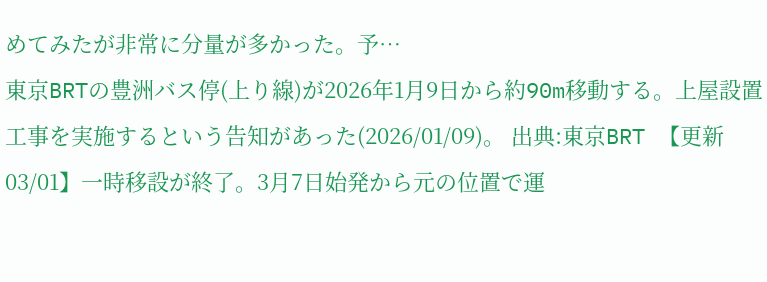めてみたが非常に分量が多かった。予…
東京BRTの豊洲バス停(上り線)が2026年1月9日から約90m移動する。上屋設置工事を実施するという告知があった(2026/01/09)。 出典:東京BRT 【更新03/01】一時移設が終了。3月7日始発から元の位置で運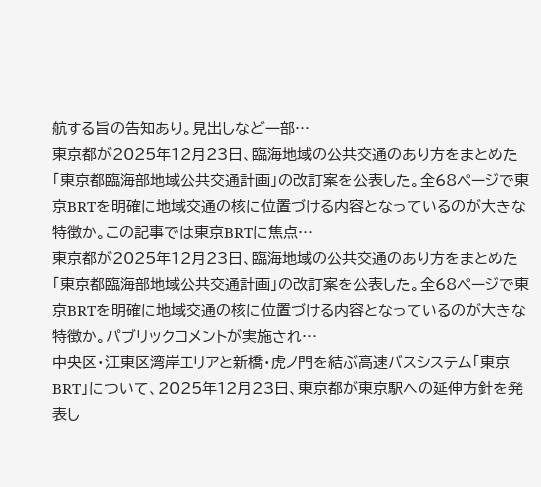航する旨の告知あり。見出しなど一部…
東京都が2025年12月23日、臨海地域の公共交通のあり方をまとめた「東京都臨海部地域公共交通計画」の改訂案を公表した。全68ページで東京BRTを明確に地域交通の核に位置づける内容となっているのが大きな特徴か。この記事では東京BRTに焦点…
東京都が2025年12月23日、臨海地域の公共交通のあり方をまとめた「東京都臨海部地域公共交通計画」の改訂案を公表した。全68ページで東京BRTを明確に地域交通の核に位置づける内容となっているのが大きな特徴か。パブリックコメントが実施され…
中央区・江東区湾岸エリアと新橋・虎ノ門を結ぶ高速バスシステム「東京BRT」について、2025年12月23日、東京都が東京駅への延伸方針を発表し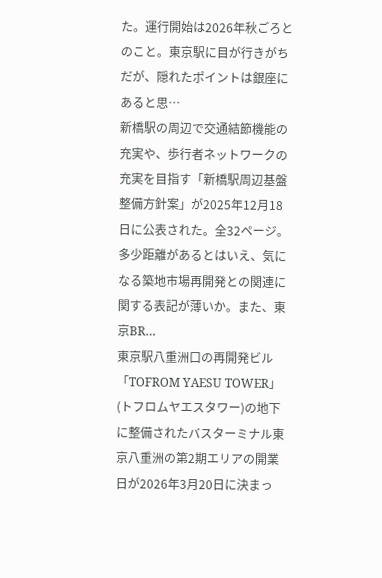た。運行開始は2026年秋ごろとのこと。東京駅に目が行きがちだが、隠れたポイントは銀座にあると思…
新橋駅の周辺で交通結節機能の充実や、歩行者ネットワークの充実を目指す「新橋駅周辺基盤整備方針案」が2025年12月18日に公表された。全32ページ。多少距離があるとはいえ、気になる築地市場再開発との関連に関する表記が薄いか。また、東京BR…
東京駅八重洲口の再開発ビル「TOFROM YAESU TOWER」(トフロムヤエスタワー)の地下に整備されたバスターミナル東京八重洲の第2期エリアの開業日が2026年3月20日に決まっ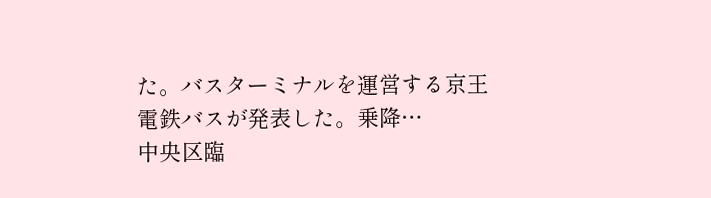た。バスターミナルを運営する京王電鉄バスが発表した。乗降…
中央区臨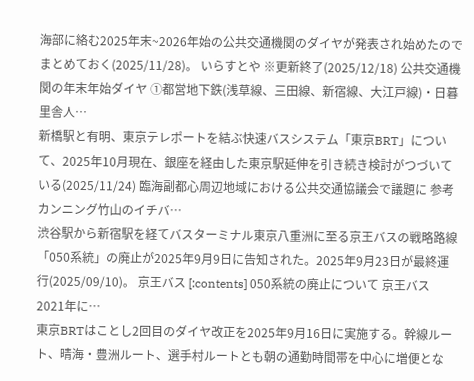海部に絡む2025年末~2026年始の公共交通機関のダイヤが発表され始めたのでまとめておく(2025/11/28)。 いらすとや ※更新終了(2025/12/18) 公共交通機関の年末年始ダイヤ ①都営地下鉄(浅草線、三田線、新宿線、大江戸線)・日暮里舎人…
新橋駅と有明、東京テレポートを結ぶ快速バスシステム「東京BRT」について、2025年10月現在、銀座を経由した東京駅延伸を引き続き検討がつづいている(2025/11/24) 臨海副都心周辺地域における公共交通協議会で議題に 参考 カンニング竹山のイチバ…
渋谷駅から新宿駅を経てバスターミナル東京八重洲に至る京王バスの戦略路線「050系統」の廃止が2025年9月9日に告知された。2025年9月23日が最終運行(2025/09/10)。 京王バス [:contents] 050系統の廃止について 京王バス 2021年に…
東京BRTはことし2回目のダイヤ改正を2025年9月16日に実施する。幹線ルート、晴海・豊洲ルート、選手村ルートとも朝の通勤時間帯を中心に増便とな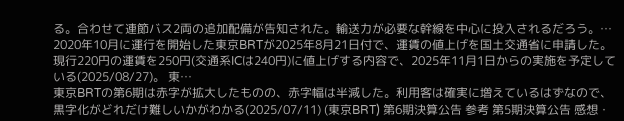る。合わせて連節バス2両の追加配備が告知された。輸送力が必要な幹線を中心に投入されるだろう。…
2020年10月に運行を開始した東京BRTが2025年8月21日付で、運賃の値上げを国土交通省に申請した。現行220円の運賃を250円(交通系ICは240円)に値上げする内容で、2025年11月1日からの実施を予定している(2025/08/27)。 東…
東京BRTの第6期は赤字が拡大したものの、赤字幅は半減した。利用客は確実に増えているはずなので、黒字化がどれだけ難しいかがわかる(2025/07/11) (東京BRT) 第6期決算公告 参考 第5期決算公告 感想・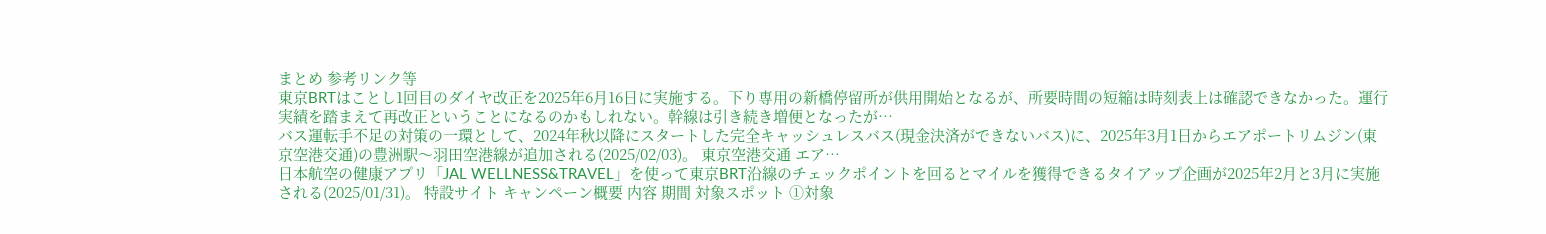まとめ 参考リンク等
東京BRTはことし1回目のダイヤ改正を2025年6月16日に実施する。下り専用の新橋停留所が供用開始となるが、所要時間の短縮は時刻表上は確認できなかった。運行実績を踏まえて再改正ということになるのかもしれない。幹線は引き続き増便となったが…
バス運転手不足の対策の一環として、2024年秋以降にスタートした完全キャッシュレスバス(現金決済ができないバス)に、2025年3月1日からエアポートリムジン(東京空港交通)の豊洲駅〜羽田空港線が追加される(2025/02/03)。 東京空港交通 エア…
日本航空の健康アプリ「JAL WELLNESS&TRAVEL」を使って東京BRT沿線のチェックポイントを回るとマイルを獲得できるタイアップ企画が2025年2月と3月に実施される(2025/01/31)。 特設サイト キャンペーン概要 内容 期間 対象スポット ①対象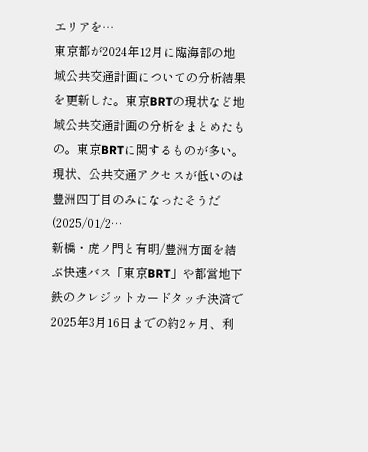エリアを…
東京都が2024年12月に臨海部の地域公共交通計画についての分析結果を更新した。東京BRTの現状など地域公共交通計画の分析をまとめたもの。東京BRTに関するものが多い。現状、公共交通アクセスが低いのは豊洲四丁目のみになったそうだ(2025/01/2…
新橋・虎ノ門と有明/豊洲方面を結ぶ快速バス「東京BRT」や都営地下鉄のクレジットカードタッチ決済で2025年3月16日までの約2ヶ月、利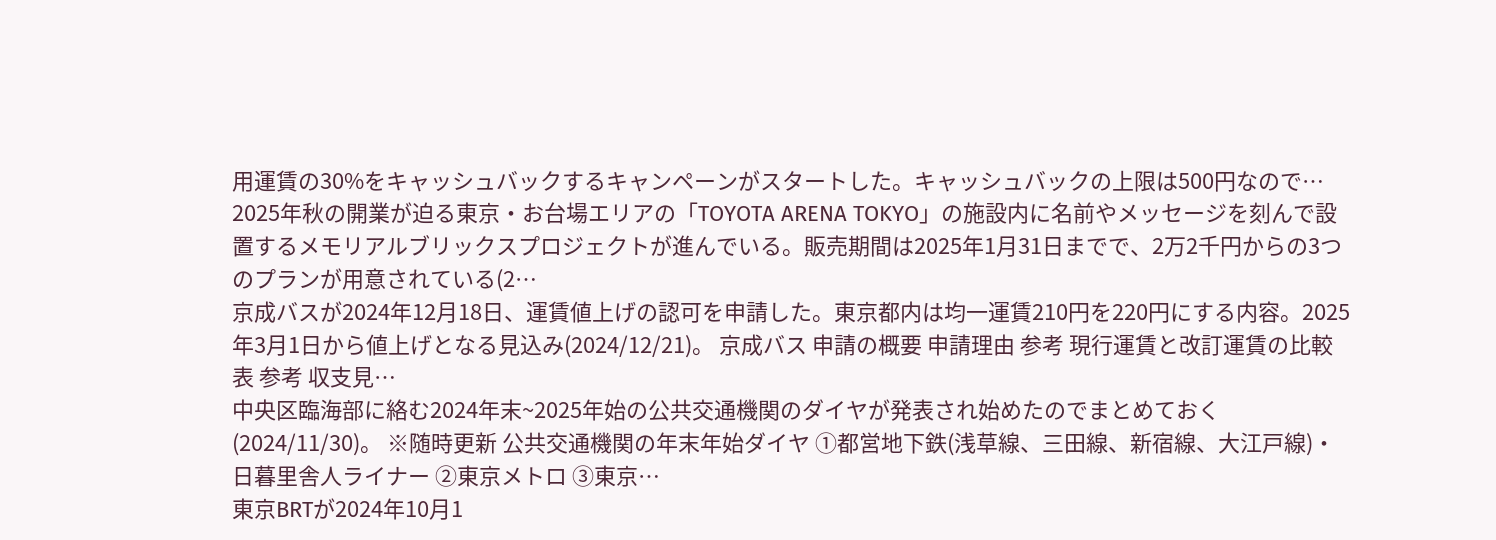用運賃の30%をキャッシュバックするキャンペーンがスタートした。キャッシュバックの上限は500円なので…
2025年秋の開業が迫る東京・お台場エリアの「TOYOTA ARENA TOKYO」の施設内に名前やメッセージを刻んで設置するメモリアルブリックスプロジェクトが進んでいる。販売期間は2025年1月31日までで、2万2千円からの3つのプランが用意されている(2…
京成バスが2024年12月18日、運賃値上げの認可を申請した。東京都内は均一運賃210円を220円にする内容。2025年3月1日から値上げとなる見込み(2024/12/21)。 京成バス 申請の概要 申請理由 参考 現行運賃と改訂運賃の比較表 参考 収支見…
中央区臨海部に絡む2024年末~2025年始の公共交通機関のダイヤが発表され始めたのでまとめておく(2024/11/30)。 ※随時更新 公共交通機関の年末年始ダイヤ ①都営地下鉄(浅草線、三田線、新宿線、大江戸線)・日暮里舎人ライナー ②東京メトロ ③東京…
東京BRTが2024年10月1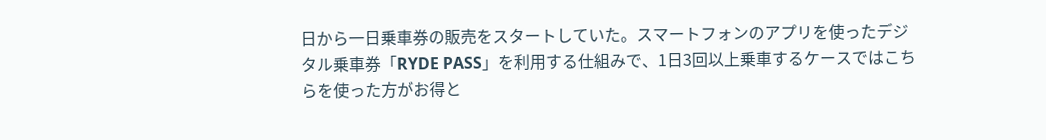日から一日乗車券の販売をスタートしていた。スマートフォンのアプリを使ったデジタル乗車券「RYDE PASS」を利用する仕組みで、1日3回以上乗車するケースではこちらを使った方がお得と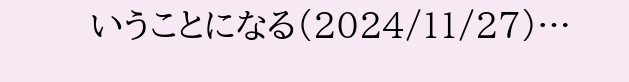いうことになる(2024/11/27)…